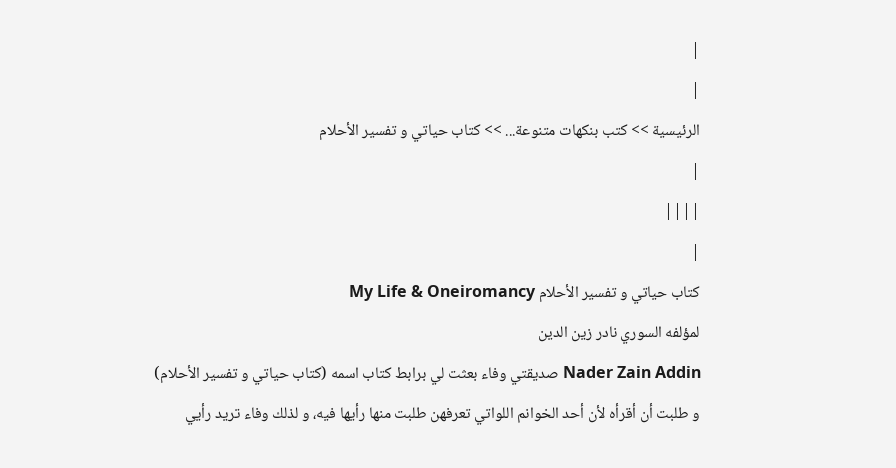|
|
الرئيسية >> كتب بنكهات متنوعة... >> كتاب حياتي و تفسير الأحلام
|
||||
|
كتاب حياتي و تفسير الأحلام My Life & Oneiromancy
لمؤلفه السوري نادر زين الدين
Nader Zain Addin صديقتي وفاء بعثت لي برابط كتاب اسمه (كتاب حياتي و تفسير الأحلام) و طلبت أن أقرأه لأن أحد الخوانم اللواتي تعرفهن طلبت منها رأيها فيه، و لذلك وفاء تريد رأيي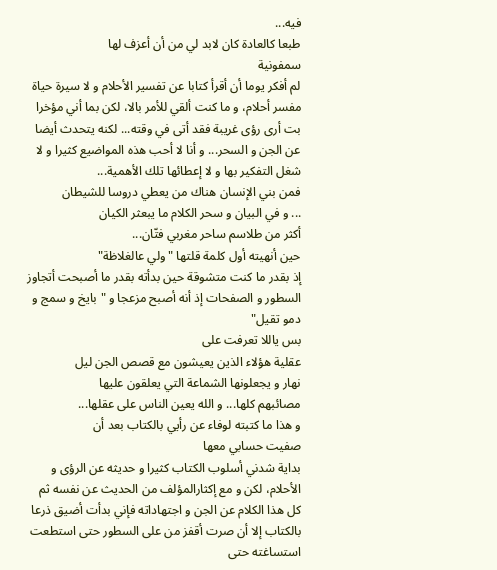فيه...
طبعا كالعادة كان لابد لي من أن أعزف لها
سمفونية
لم أفكر يوما أن أقرأ كتابا عن تفسير الأحلام و لا سيرة حياة مفسر أحلام، و ما كنت ألقي للأمر بالا، لكن بما أني مؤخرا بت أرى رؤى غريبة فقد أتى في وقته... لكنه يتحدث أيضا عن الجن و السحر... و أنا لا أحب هذه المواضيع كثيرا و لا شغل التفكير بها و لا إعطائها تلك الأهمية...
فمن بني الإنسان هناك من يعطي دروسا للشيطان
... و في البيان و سحر الكلام ما يبعثر الكيان
أكثر من طلاسم ساحر مغربي فتّان...
حين أنهيته أول كلمة قلتها "ولي عالغلاظة"
إذ بقدر ما كنت متشوقة حين بدأته بقدر ما أصبحت أتجاوز السطور و الصفحات إذ أنه أصبح مزعجا و "بايخ و سمج و دمو تقيل"
بس ياللا تعرفت على
عقلية هؤلاء الذين يعيشون مع قصص الجن ليل
نهار و يجعلونها الشماعة التي يعلقون عليها
مصائبهم كلها... و الله يعين الناس على عقلها...
و هذا ما كتبته لوفاء عن رأيي بالكتاب بعد أن
صفيت حسابي معها
بداية شدني أسلوب الكتاب كثيرا و حديثه عن الرؤى و الأحلام، لكن و مع إكثارالمؤلف من الحديث عن نفسه ثم كل هذا الكلام عن الجن و اجتهاداته فإني بدأت أضيق ذرعا بالكتاب إلا أن صرت أقفز من على السطور حتى استطعت استساغته حتى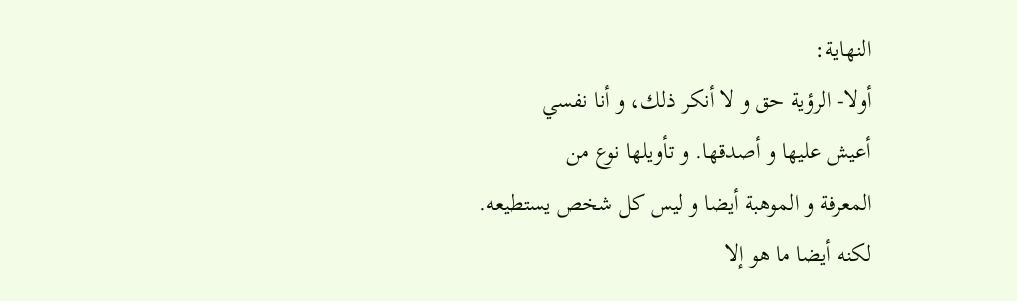النهاية:
أولا- الرؤية حق و لا أنكر ذلك، و أنا نفسي
أعيش عليها و أصدقها. و تأويلها نوع من
المعرفة و الموهبة أيضا و ليس كل شخص يستطيعه.
لكنه أيضا ما هو إلا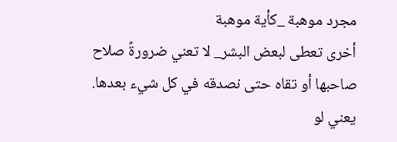مجرد موهبة _كأية موهبة
أخرى تعطى لبعض البشر_ لا تعني ضرورةً صلاح
صاحبها أو تقاه حتى نصدقه في كل شيء بعدها.
يعني لو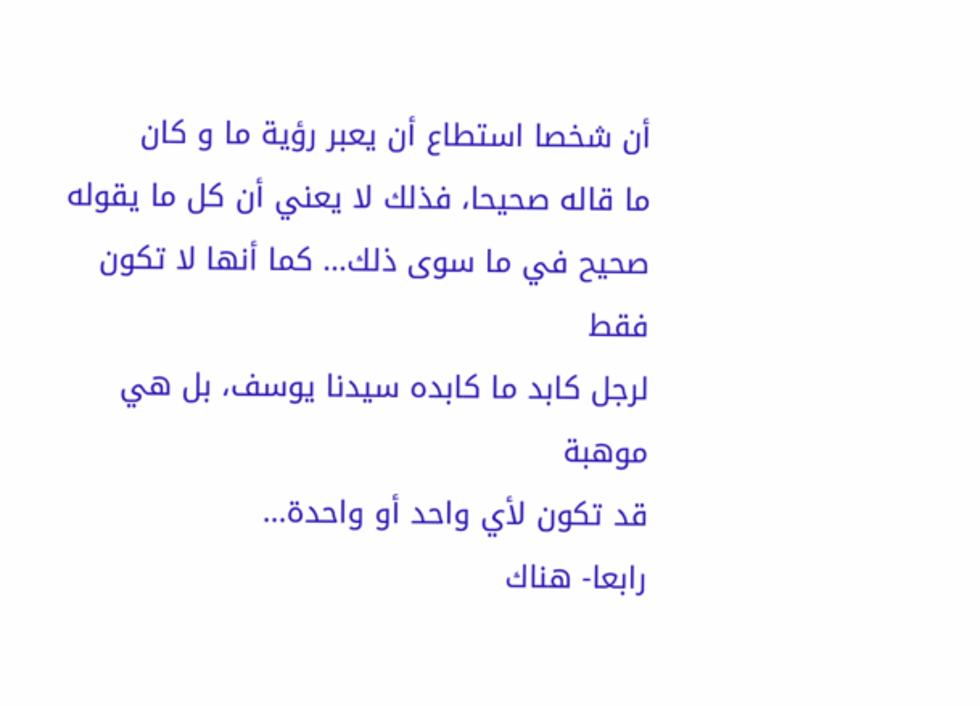أن شخصا استطاع أن يعبر رؤية ما و كان
ما قاله صحيحا، فذلك لا يعني أن كل ما يقوله
صحيح في ما سوى ذلك... كما أنها لا تكون فقط
لرجل كابد ما كابده سيدنا يوسف، بل هي موهبة
قد تكون لأي واحد أو واحدة...
رابعا- هناك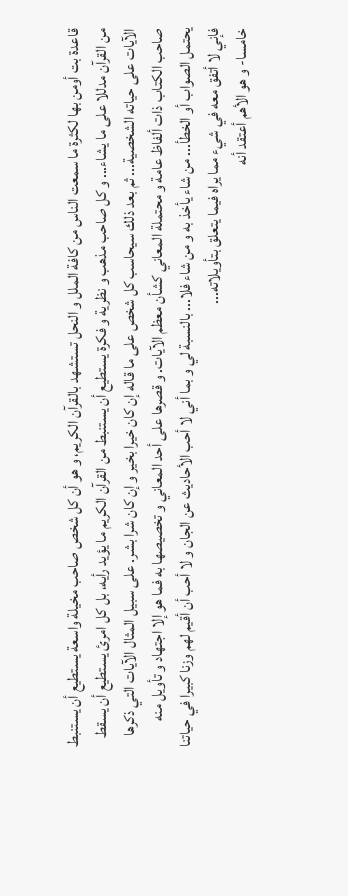قاعدة بت أومن بها لكثرة ما سمعت الناس من كافة الملل و النحل تستشهد بالقرآن الكريم، و هو أن كل شخص صاحب مخيلة واسعة يستطيع أن يستنبط من القرآن مدللا على ما يشاء... و كل صاحب مذهب و نظرية و فكرة يستطيع أن يستنبط من القرآن الكريم ما يؤيد رأيه، بل كل امرئ يستطيع أن يسقط الآيات على حياته الشخصية... ثم بعد ذلك سيحاسب كل شخص على ما قاله إن كان خيرا بخير و إن كان شرا بشر. على سبيل المثال الآيات التي ذكرها صاحب الكتاب ذات ألفاظ عامة و محتملة المعاني كشأن معظم الآيات. و قصرها على أحد المعاني و تخصيصها به فما هو إلا اجتهاد و تأويل منه يحتمل الصواب أو الخطأ... من شاء يأخذ به و من شاء فلا... بالنسبة لي و بما أني لا أحب الأحاديث عن الجان و لا أحب أن أقيم لهم وزنا كبيرا في حياتنا فإني لا أتفق معه في شيء مما يراه فيما يتعلق بتأويلاته...
خامسا- و هو الأهم أعتقد أنه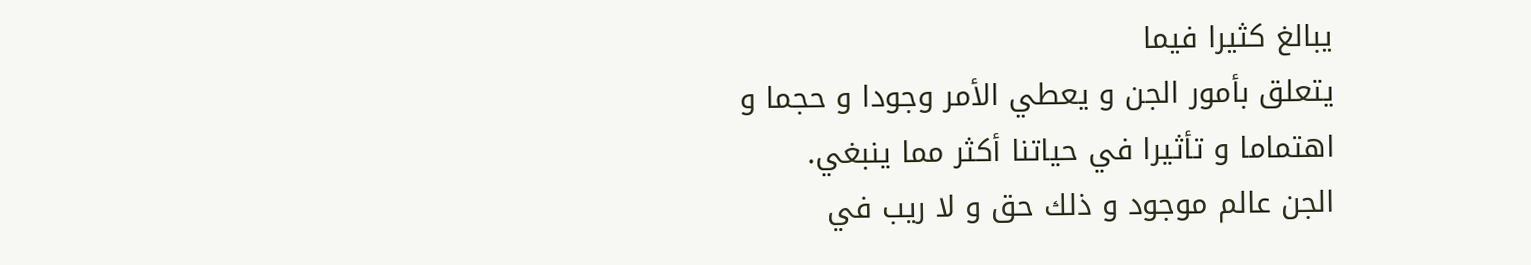يبالغ كثيرا فيما
يتعلق بأمور الجن و يعطي الأمر وجودا و حجما و
اهتماما و تأثيرا في حياتنا أكثر مما ينبغي.
الجن عالم موجود و ذلك حق و لا ريب في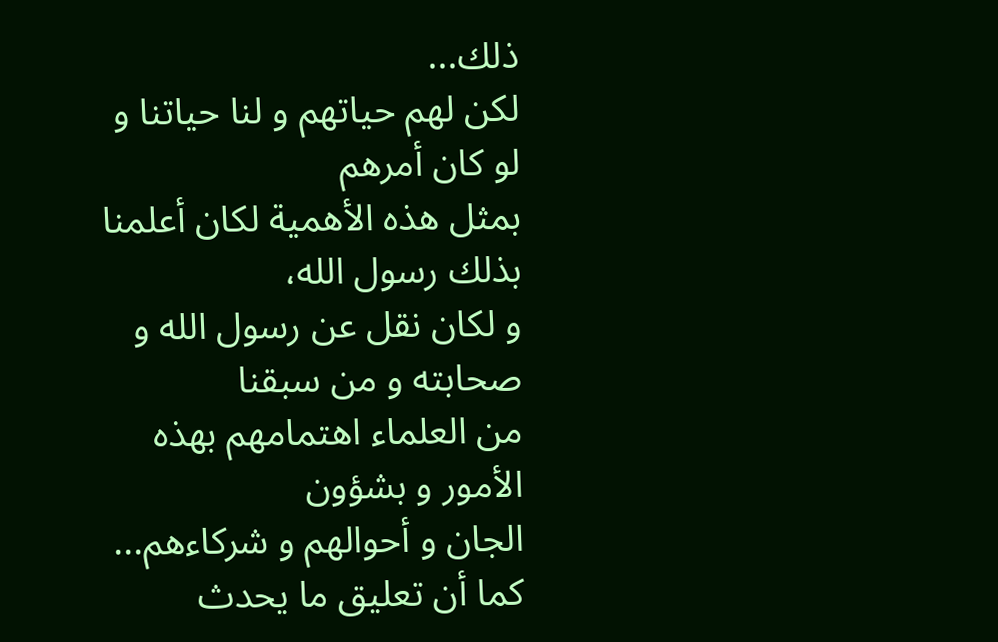ذلك...
لكن لهم حياتهم و لنا حياتنا و لو كان أمرهم
بمثل هذه الأهمية لكان أعلمنا بذلك رسول الله،
و لكان نقل عن رسول الله و صحابته و من سبقنا
من العلماء اهتمامهم بهذه الأمور و بشؤون
الجان و أحوالهم و شركاءهم... كما أن تعليق ما يحدث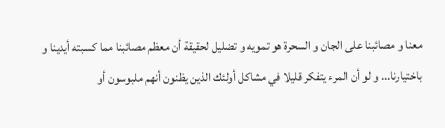معنا و مصائبنا على الجان و السحرة هو تمويه و تضليل لحقيقة أن معظم مصائبنا مما كسبته أيدينا و باختيارنا... و لو أن المرء يتفكر قليلا في مشاكل أولئك الذين يظنون أنهم ملبوسون أو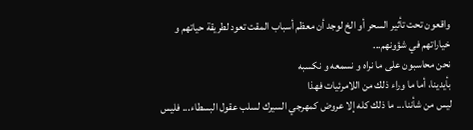واقعون تحت تأثير السحر أو الخ لوجد أن معظم أسباب المقت تعود لطريقة حياتهم و خياراتهم في شؤونهم...
نحن محاسبون على ما نراه و نسمعه و نكسبه
بأيدينا، أما ما وراء ذلك من اللامرئيات فهذا
ليس من شأننا... ما ذلك كله إلا عروض كمهرجي السيرك لسلب عقول البسطاء... فليس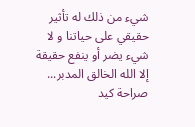شيء من ذلك له تأثير حقيقي على حياتنا و لا شيء يضر أو ينفع حقيقة إلا الله الخالق المدبر... صراحة كيد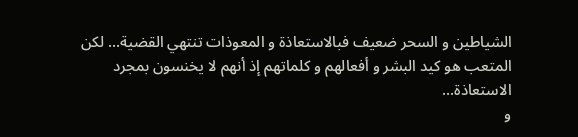الشياطين و السحر ضعيف فبالاستعاذة و المعوذات تنتهي القضية... لكن المتعب هو كيد البشر و أفعالهم و كلماتهم إذ أنهم لا يخنسون بمجرد الاستعاذة...
و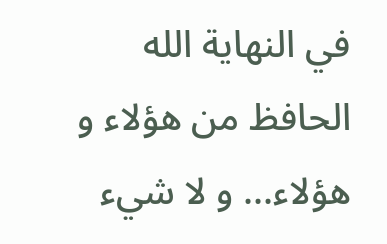في النهاية الله الحافظ من هؤلاء و هؤلاء... و لا شيء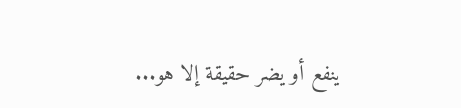ينفع أو يضر حقيقة إلا هو...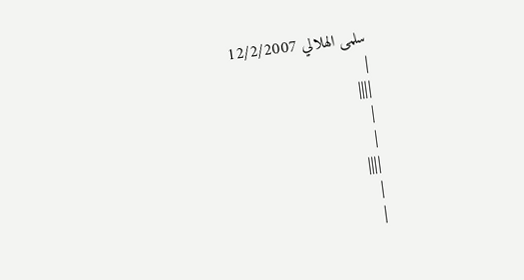سلمى الهلالي 12/2/2007
|
||||
|
|
||||
|
|